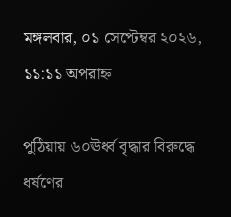মঙ্গলবার, ০১ সেপ্টেম্বর ২০২৬, ১১:১১ অপরাহ্ন

পুঠিয়ায় ৬০ঊর্ধ্ব বৃদ্ধার বিরুদ্ধে ধর্ষণের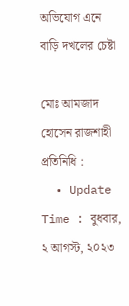অভিযোগ এনে বাড়ি দখলের চেষ্টা

মোঃ আমজাদ হোসেন রাজশাহী প্রতিনিধি :
  • Update Time : বুধবার, ২ আগস্ট, ২০২৩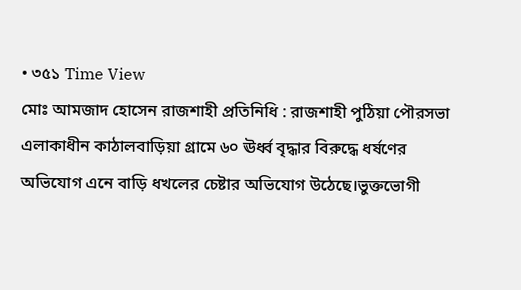• ৩৫১ Time View
মোঃ আমজাদ হোসেন রাজশাহী প্রতিনিধি : রাজশাহী পুঠিয়া পৌরসভা এলাকাধীন কাঠালবাড়িয়া গ্রামে ৬০ ঊর্ধ্ব বৃদ্ধার বিরুদ্ধে ধর্ষণের অভিযোগ এনে বাড়ি ধখলের চেষ্টার অভিযোগ উঠেছে।ভুক্তভোগী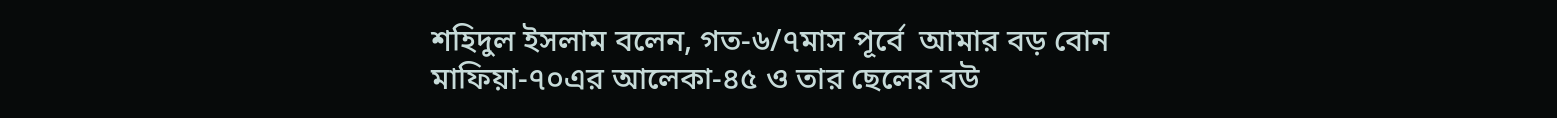শহিদুল ইসলাম বলেন, গত-৬/৭মাস পূর্বে  আমার বড় বোন মাফিয়া-৭০এর আলেকা-৪৫ ও তার ছেলের বউ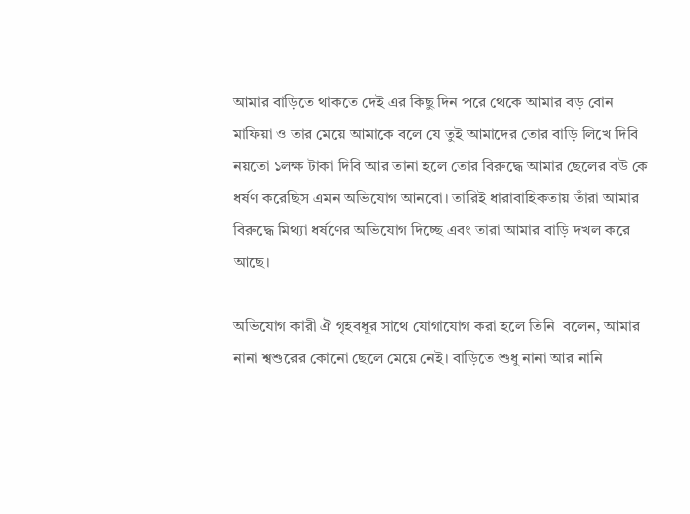আমার বাড়িতে থাকতে দেই এর কিছু দিন পরে থেকে আমার বড় বোন মাফিয়া ও তার মেয়ে আমাকে বলে যে তুই আমাদের তোর বাড়ি লিখে দিবি নয়তো ১লক্ষ টাকা দিবি আর তানা হলে তোর বিরুদ্ধে আমার ছেলের বউ কে ধর্ষণ করেছিস এমন অভিযোগ আনবো। তারিই ধারাবাহিকতায় তাঁরা আমার বিরুদ্ধে মিথ্যা ধর্ষণের অভিযোগ দিচ্ছে এবং তারা আমার বাড়ি দখল করে আছে।

অভিযোগ কারী ঐ গৃহবধূর সাথে যোগাযোগ করা হলে তিনি  বলেন, আমার  নানা শ্বশুরের কোনো ছেলে মেয়ে নেই। বাড়িতে শুধু নানা আর নানি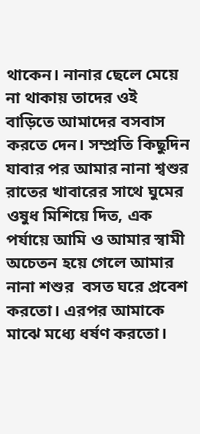থাকেন। নানার ছেলে মেয়ে না থাকায় তাদের ওই বাড়িতে আমাদের বসবাস করতে দেন। সম্প্রতি কিছুদিন যাবার পর আমার নানা শ্বশুর রাতের খাবারের সাথে ঘুমের ওষুধ মিশিয়ে দিত, এক পর্যায়ে আমি ও আমার স্বামী  অচেতন হয়ে গেলে আমার নানা শশুর  বসত ঘরে প্রবেশ করতো। এরপর আমাকে মাঝে মধ্যে ধর্ষণ করতো।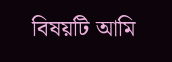বিষয়টি আমি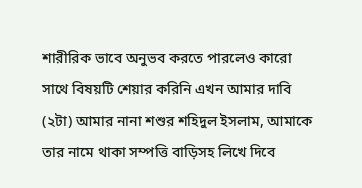শারীরিক ভাবে অনুভব করতে পারলেও কারো সাথে বিষয়টি শেয়ার করিনি এখন আমার দাবি (২টা) আমার নানা শশুর শহিদুল ইসলাম, আমাকে তার নামে থাকা সম্পত্তি বাড়িসহ লিখে দিবে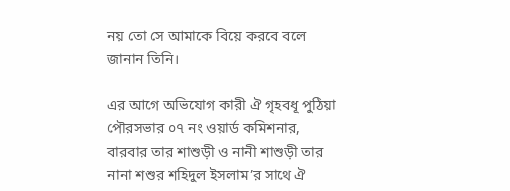নয় তো সে আমাকে বিয়ে করবে বলে জানান তিনি।

এর আগে অভিযোগ কারী ঐ গৃহবধূ পুঠিয়া পৌরসভার ০৭ নং ওয়ার্ড কমিশনার, বারবার তার শাশুড়ী ও নানী শাশুড়ী তার নানা শশুর শহিদুল ইসলাম’র সাথে ঐ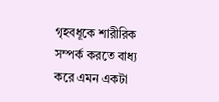গৃহবধূকে শারীরিক সম্পর্ক করতে বাধ্য করে এমন একটা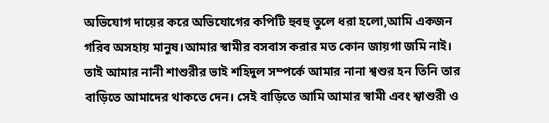অভিযোগ দায়ের করে অভিযোগের কপিটি হুবহু তুলে ধরা হলো,আমি একজন গরিব অসহায় মানুষ।আমার স্বামীর বসবাস করার মত কোন জায়গা জমি নাই। তাই আমার নানী শাশুরীর ভাই শহিদুল সম্পর্কে আমার নানা শ্বশুর হন তিনি তার বাড়িতে আমাদের থাকতে দেন। সেই বাড়িতে আমি আমার স্বামী এবং শ্বাশুরী ও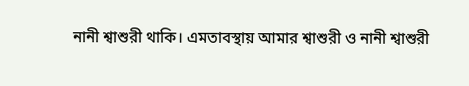নানী শ্বাশুরী থাকি। এমতাবস্থায় আমার শ্বাশুরী ও নানী শ্বাশুরী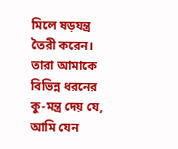মিলে ষড়যন্ত্র তৈরী করেন। তারা আমাকে বিভিন্ন ধরনের কু-মন্ত্র দেয় যে, আমি যেন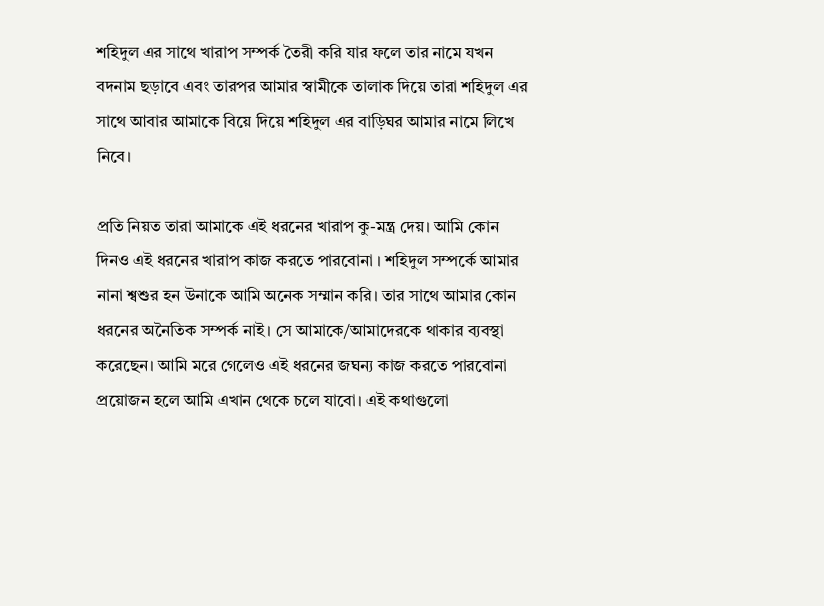শহিদুল এর সাথে খারাপ সম্পর্ক তৈরী করি যার ফলে তার নামে যখন বদনাম ছড়াবে এবং তারপর আমার স্বামীকে তালাক দিয়ে তারা শহিদুল এর সাথে আবার আমাকে বিয়ে দিয়ে শহিদুল এর বাড়িঘর আমার নামে লিখে নিবে।

প্রতি নিয়ত তারা আমাকে এই ধরনের খারাপ কু-মন্ত্র দেয়। আমি কোন দিনও এই ধরনের খারাপ কাজ করতে পারবোনা । শহিদুল সম্পর্কে আমার নানা শ্বশুর হন উনাকে আমি অনেক সম্মান করি। তার সাথে আমার কোন ধরনের অনৈতিক সম্পর্ক নাই। সে আমাকে/আমাদেরকে থাকার ব্যবস্থা করেছেন। আমি মরে গেলেও এই ধরনের জঘন্য কাজ করতে পারবোনা প্রয়োজন হলে আমি এখান থেকে চলে যাবো। এই কথাগুলো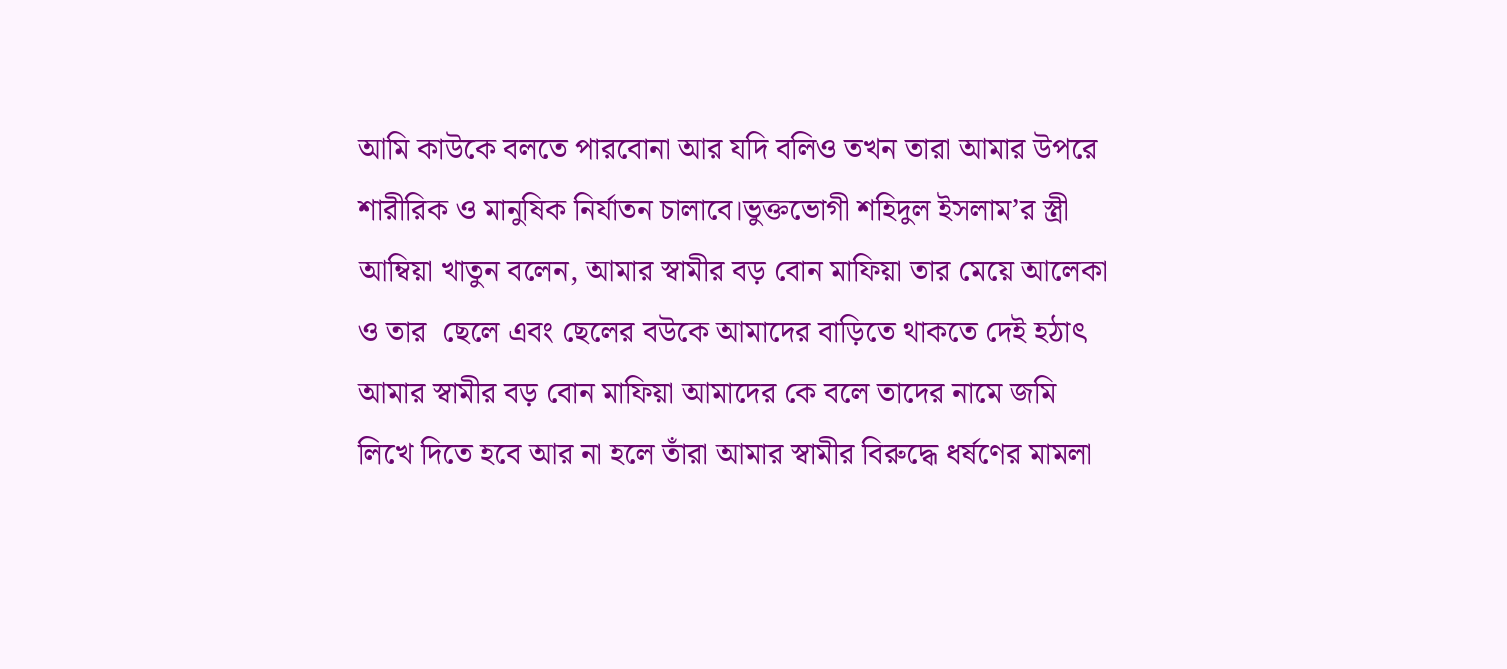আমি কাউকে বলতে পারবোনা আর যদি বলিও তখন তারা আমার উপরে শারীরিক ও মানুষিক নির্যাতন চালাবে।ভুক্তভোগী শহিদুল ইসলাম’র স্ত্রী আম্বিয়া খাতুন বলেন, আমার স্বামীর বড় বোন মাফিয়া তার মেয়ে আলেকা ও তার  ছেলে এবং ছেলের বউকে আমাদের বাড়িতে থাকতে দেই হঠাৎ আমার স্বামীর বড় বোন মাফিয়া আমাদের কে বলে তাদের নামে জমি লিখে দিতে হবে আর না হলে তাঁরা আমার স্বামীর বিরুদ্ধে ধর্ষণের মামলা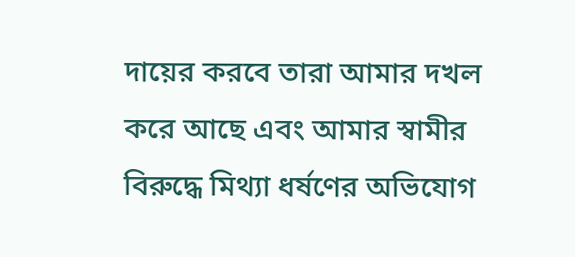দায়ের করবে তারা আমার দখল করে আছে এবং আমার স্বামীর বিরুদ্ধে মিথ্যা ধর্ষণের অভিযোগ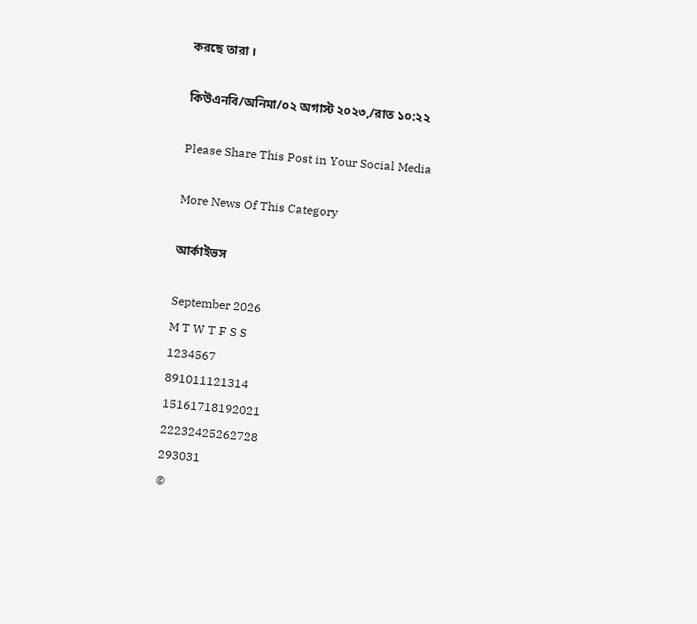করছে তারা ।

কিউএনবি/অনিমা/০২ অগাস্ট ২০২৩,/রাত ১০:২২

Please Share This Post in Your Social Media

More News Of This Category

আর্কাইভস

September 2026
M T W T F S S
1234567
891011121314
15161718192021
22232425262728
293031
©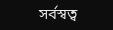সর্বস্বত্ব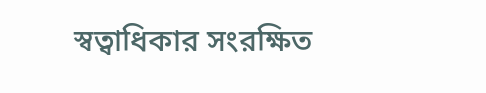স্বত্বাধিকার সংরক্ষিত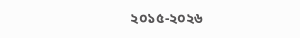২০১৫-২০২৬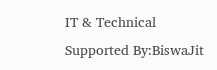IT & Technical Supported By:BiswaJit